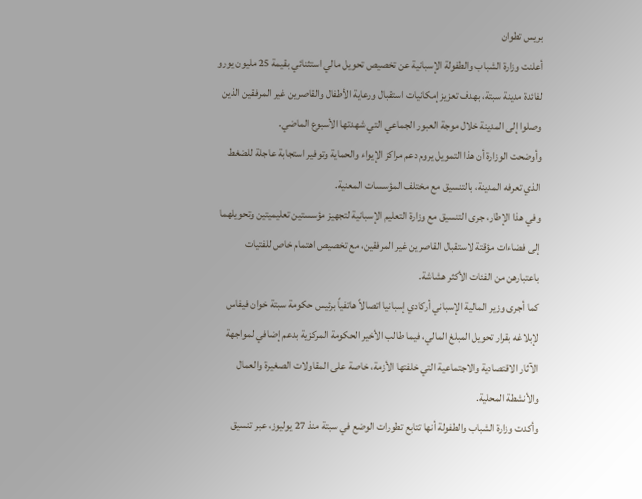بريس تطوان
أعلنت وزارة الشباب والطفولة الإسبانية عن تخصيص تحويل مالي استثنائي بقيمة 25 مليون يورو لفائدة مدينة سبتة، بهدف تعزيز إمكانيات استقبال ورعاية الأطفال والقاصرين غير المرفقين الذين وصلوا إلى المدينة خلال موجة العبور الجماعي التي شهدتها الأسبوع الماضي.
وأوضحت الوزارة أن هذا التمويل يروم دعم مراكز الإيواء والحماية وتوفير استجابة عاجلة للضغط الذي تعرفه المدينة، بالتنسيق مع مختلف المؤسسات المعنية.
وفي هذا الإطار، جرى التنسيق مع وزارة التعليم الإسبانية لتجهيز مؤسستين تعليميتين وتحويلهما إلى فضاءات مؤقتة لاستقبال القاصرين غير المرفقين، مع تخصيص اهتمام خاص للفتيات باعتبارهن من الفئات الأكثر هشاشة.
كما أجرى وزير المالية الإسباني أركادي إسبانيا اتصالاً هاتفياً برئيس حكومة سبتة خوان فيفاس لإبلاغه بقرار تحويل المبلغ المالي، فيما طالب الأخير الحكومة المركزية بدعم إضافي لمواجهة الآثار الاقتصادية والاجتماعية التي خلفتها الأزمة، خاصة على المقاولات الصغيرة والعمال والأنشطة المحلية.
وأكدت وزارة الشباب والطفولة أنها تتابع تطورات الوضع في سبتة منذ 27 يوليوز، عبر تنسيق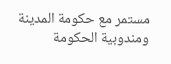مستمر مع حكومة المدينة ومندوبية الحكومة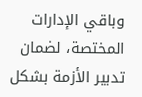وباقي الإدارات المختصة، لضمان تدبير الأزمة بشكل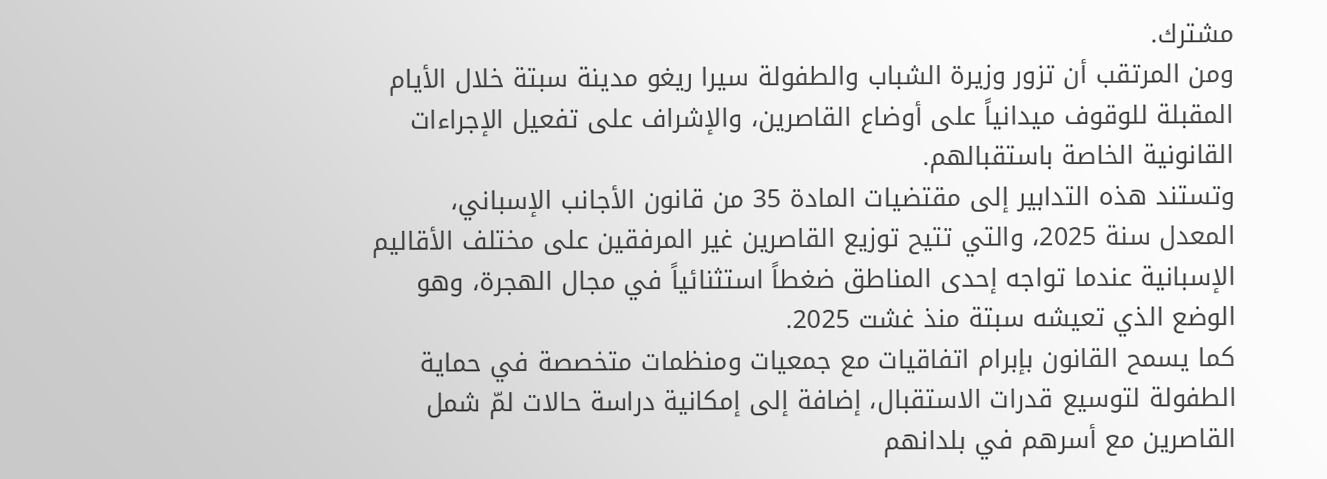مشترك.
ومن المرتقب أن تزور وزيرة الشباب والطفولة سيرا ريغو مدينة سبتة خلال الأيام المقبلة للوقوف ميدانياً على أوضاع القاصرين، والإشراف على تفعيل الإجراءات القانونية الخاصة باستقبالهم.
وتستند هذه التدابير إلى مقتضيات المادة 35 من قانون الأجانب الإسباني، المعدل سنة 2025، والتي تتيح توزيع القاصرين غير المرفقين على مختلف الأقاليم الإسبانية عندما تواجه إحدى المناطق ضغطاً استثنائياً في مجال الهجرة، وهو الوضع الذي تعيشه سبتة منذ غشت 2025.
كما يسمح القانون بإبرام اتفاقيات مع جمعيات ومنظمات متخصصة في حماية الطفولة لتوسيع قدرات الاستقبال، إضافة إلى إمكانية دراسة حالات لمّ شمل القاصرين مع أسرهم في بلدانهم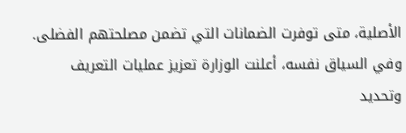الأصلية، متى توفرت الضمانات التي تضمن مصلحتهم الفضلى.
وفي السياق نفسه، أعلنت الوزارة تعزيز عمليات التعريف وتحديد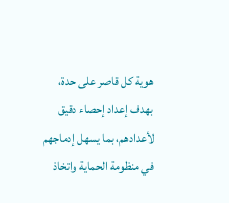هوية كل قاصر على حدة، بهدف إعداد إحصاء دقيق لأعدادهم، بما يسهل إدماجهم في منظومة الحماية واتخاذ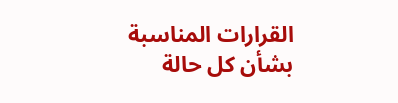القرارات المناسبة بشأن كل حالة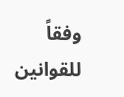وفقاً للقوانين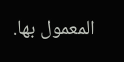المعمول بها.